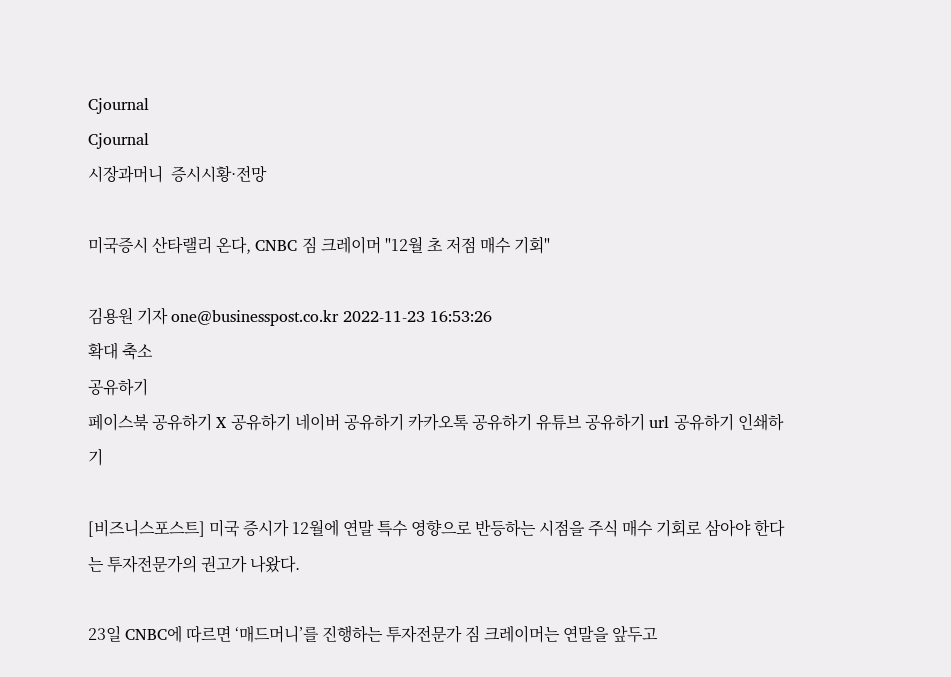Cjournal
Cjournal
시장과머니  증시시황·전망

미국증시 산타랠리 온다, CNBC 짐 크레이머 "12월 초 저점 매수 기회"

김용원 기자 one@businesspost.co.kr 2022-11-23 16:53:26
확대 축소
공유하기
페이스북 공유하기 X 공유하기 네이버 공유하기 카카오톡 공유하기 유튜브 공유하기 url 공유하기 인쇄하기

[비즈니스포스트] 미국 증시가 12월에 연말 특수 영향으로 반등하는 시점을 주식 매수 기회로 삼아야 한다는 투자전문가의 권고가 나왔다.

23일 CNBC에 따르면 ‘매드머니’를 진행하는 투자전문가 짐 크레이머는 연말을 앞두고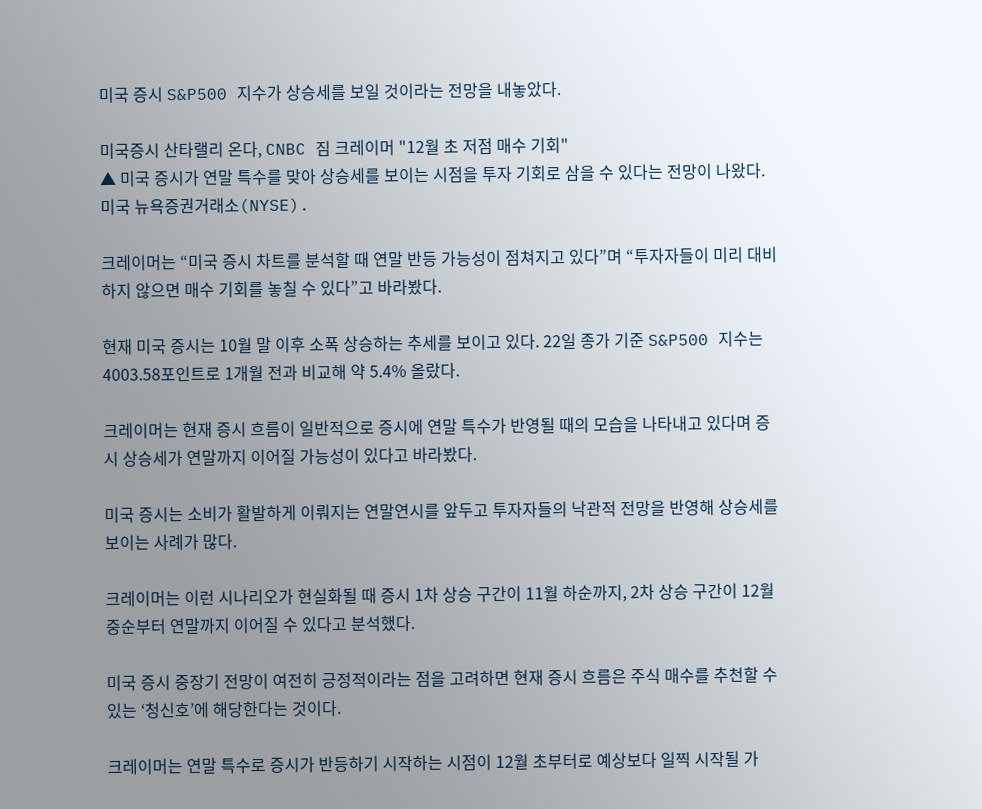미국 증시 S&P500 지수가 상승세를 보일 것이라는 전망을 내놓았다.

미국증시 산타랠리 온다, CNBC 짐 크레이머 "12월 초 저점 매수 기회"
▲ 미국 증시가 연말 특수를 맞아 상승세를 보이는 시점을 투자 기회로 삼을 수 있다는 전망이 나왔다. 미국 뉴욕증권거래소(NYSE).

크레이머는 “미국 증시 차트를 분석할 때 연말 반등 가능성이 점쳐지고 있다”며 “투자자들이 미리 대비하지 않으면 매수 기회를 놓칠 수 있다”고 바라봤다.

현재 미국 증시는 10월 말 이후 소폭 상승하는 추세를 보이고 있다. 22일 종가 기준 S&P500 지수는 4003.58포인트로 1개월 전과 비교해 약 5.4% 올랐다.

크레이머는 현재 증시 흐름이 일반적으로 증시에 연말 특수가 반영될 때의 모습을 나타내고 있다며 증시 상승세가 연말까지 이어질 가능성이 있다고 바라봤다.

미국 증시는 소비가 활발하게 이뤄지는 연말연시를 앞두고 투자자들의 낙관적 전망을 반영해 상승세를 보이는 사례가 많다.

크레이머는 이런 시나리오가 현실화될 때 증시 1차 상승 구간이 11월 하순까지, 2차 상승 구간이 12월 중순부터 연말까지 이어질 수 있다고 분석했다.

미국 증시 중장기 전망이 여전히 긍정적이라는 점을 고려하면 현재 증시 흐름은 주식 매수를 추천할 수 있는 ‘청신호’에 해당한다는 것이다.

크레이머는 연말 특수로 증시가 반등하기 시작하는 시점이 12월 초부터로 예상보다 일찍 시작될 가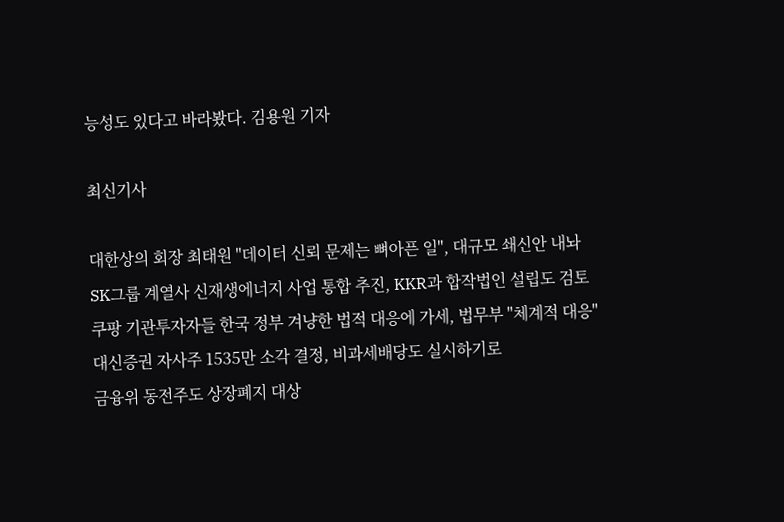능성도 있다고 바라봤다. 김용원 기자

최신기사

대한상의 회장 최태원 "데이터 신뢰 문제는 뼈아픈 일", 대규모 쇄신안 내놔
SK그룹 계열사 신재생에너지 사업 통합 추진, KKR과 합작법인 설립도 검토
쿠팡 기관투자자들 한국 정부 겨냥한 법적 대응에 가세, 법무부 "체계적 대응"
대신증권 자사주 1535만 소각 결정, 비과세배당도 실시하기로
금융위 동전주도 상장폐지 대상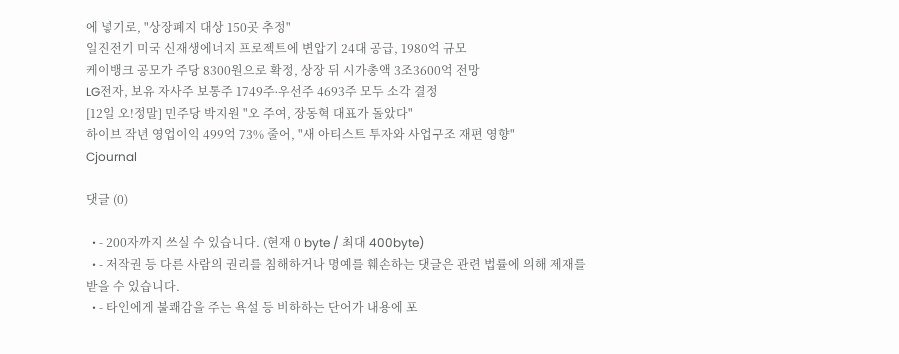에 넣기로, "상장폐지 대상 150곳 추정"
일진전기 미국 신재생에너지 프로젝트에 변압기 24대 공급, 1980억 규모
케이뱅크 공모가 주당 8300원으로 확정, 상장 뒤 시가총액 3조3600억 전망
LG전자, 보유 자사주 보통주 1749주∙우선주 4693주 모두 소각 결정
[12일 오!정말] 민주당 박지원 "오 주여, 장동혁 대표가 돌았다"
하이브 작년 영업이익 499억 73% 줄어, "새 아티스트 투자와 사업구조 재편 영향"
Cjournal

댓글 (0)

  • - 200자까지 쓰실 수 있습니다. (현재 0 byte / 최대 400byte)
  • - 저작권 등 다른 사람의 권리를 침해하거나 명예를 훼손하는 댓글은 관련 법률에 의해 제재를 받을 수 있습니다.
  • - 타인에게 불쾌감을 주는 욕설 등 비하하는 단어가 내용에 포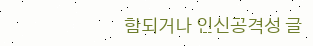함되거나 인신공격성 글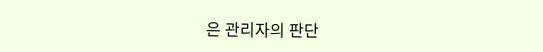은 관리자의 판단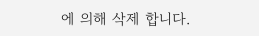에 의해 삭제 합니다.